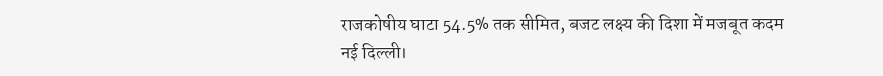राजकोषीय घाटा 54.5% तक सीमित, बजट लक्ष्य की दिशा में मजबूत कदम
नई दिल्ली।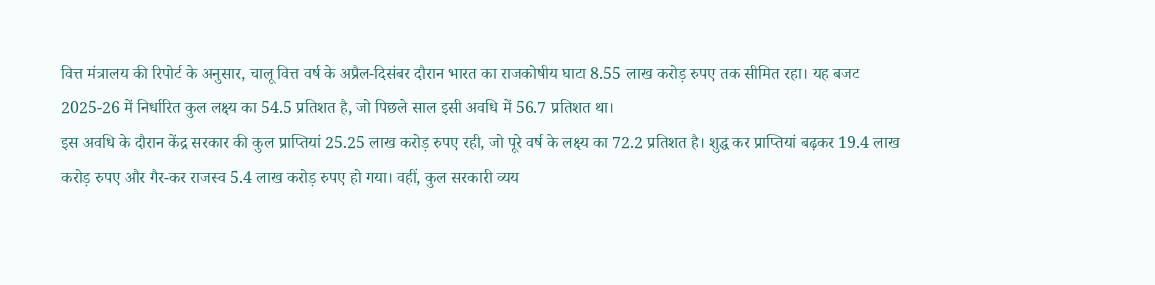वित्त मंत्रालय की रिपोर्ट के अनुसार, चालू वित्त वर्ष के अप्रैल-दिसंबर दौरान भारत का राजकोषीय घाटा 8.55 लाख करोड़ रुपए तक सीमित रहा। यह बजट 2025-26 में निर्धारित कुल लक्ष्य का 54.5 प्रतिशत है, जो पिछले साल इसी अवधि में 56.7 प्रतिशत था।
इस अवधि के दौरान केंद्र सरकार की कुल प्राप्तियां 25.25 लाख करोड़ रुपए रही, जो पूरे वर्ष के लक्ष्य का 72.2 प्रतिशत है। शुद्ध कर प्राप्तियां बढ़कर 19.4 लाख करोड़ रुपए और गैर-कर राजस्व 5.4 लाख करोड़ रुपए हो गया। वहीं, कुल सरकारी व्यय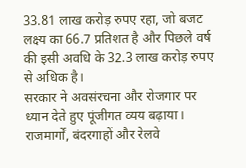33.81 लाख करोड़ रुपए रहा, जो बजट लक्ष्य का 66.7 प्रतिशत है और पिछले वर्ष की इसी अवधि के 32.3 लाख करोड़ रुपए से अधिक है।
सरकार ने अवसंरचना और रोजगार पर ध्यान देते हुए पूंजीगत व्यय बढ़ाया। राजमार्गों, बंदरगाहों और रेलवे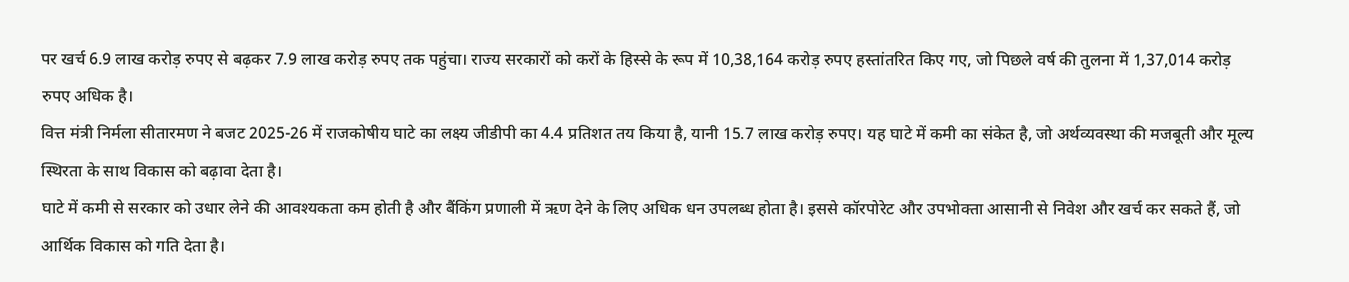पर खर्च 6.9 लाख करोड़ रुपए से बढ़कर 7.9 लाख करोड़ रुपए तक पहुंचा। राज्य सरकारों को करों के हिस्से के रूप में 10,38,164 करोड़ रुपए हस्तांतरित किए गए, जो पिछले वर्ष की तुलना में 1,37,014 करोड़ रुपए अधिक है।
वित्त मंत्री निर्मला सीतारमण ने बजट 2025-26 में राजकोषीय घाटे का लक्ष्य जीडीपी का 4.4 प्रतिशत तय किया है, यानी 15.7 लाख करोड़ रुपए। यह घाटे में कमी का संकेत है, जो अर्थव्यवस्था की मजबूती और मूल्य स्थिरता के साथ विकास को बढ़ावा देता है।
घाटे में कमी से सरकार को उधार लेने की आवश्यकता कम होती है और बैंकिंग प्रणाली में ऋण देने के लिए अधिक धन उपलब्ध होता है। इससे कॉरपोरेट और उपभोक्ता आसानी से निवेश और खर्च कर सकते हैं, जो आर्थिक विकास को गति देता है।